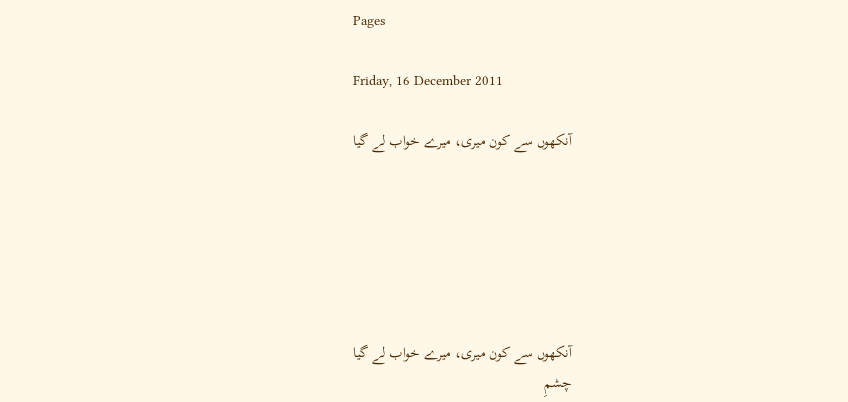Pages

Friday, 16 December 2011

آنکھوں سے کون میری، میرے خواب لے گیا






آنکھوں سے کون میری، میرے خواب لے گیا
چشمِ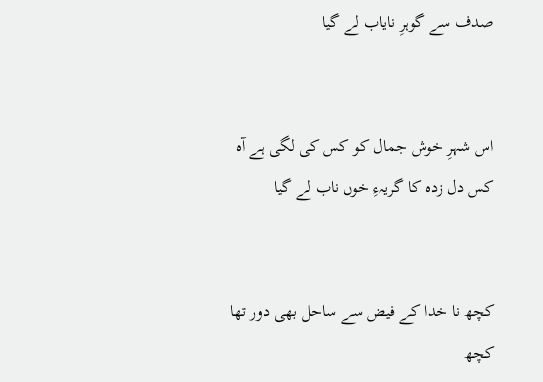صدف سے گوہرِ نایاب لے گیا


اس شہرِ خوش جمال کو کس کی لگی ہے آہ
کس دل زدہ کا گریہءِ خوں ناب لے گیا


کچھ نا خدا کے فیض سے ساحل بھی دور تھا
کچھ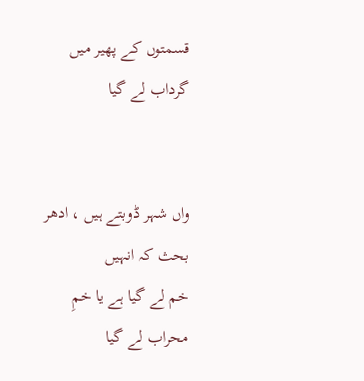قسمتوں کے پھیر میں گرداب لے گیا


واں شہر ڈوبتے ہیں ، ادھر بحث کہ انہیں
خم لے گیا ہے یا خمِ محراب لے گیا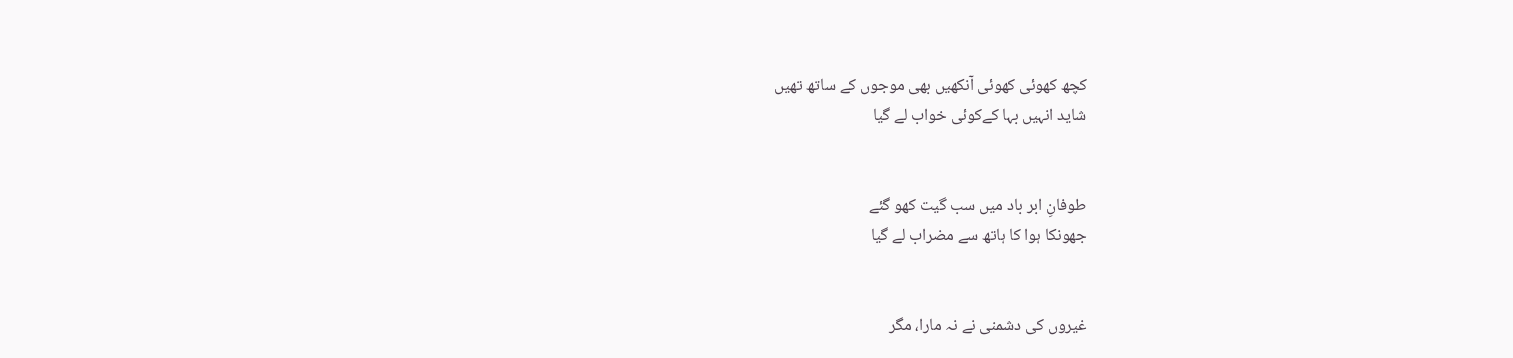کچھ کھوئی کھوئی آنکھیں بھی موجوں کے ساتھ تھیں
شاید انہیں بہا کےکوئی خواب لے گیا


طوفانِ ابر باد میں سب گیت کھو گئے
جھونکا ہوا کا ہاتھ سے مضراب لے گیا


غیروں کی دشمنی نے نہ مارا، مگر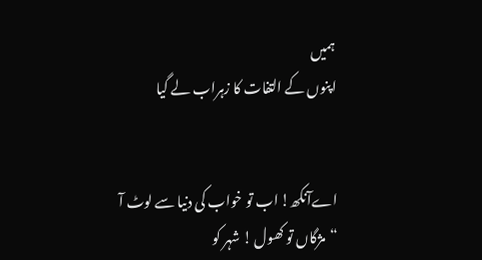ہمیں
اپنوں کے التفات کا زہراب لے گیا


اےآنکھ! اب تو خواب کی دنیا سے لوٹ آ
“مژگاں تو کھول ! شہر کو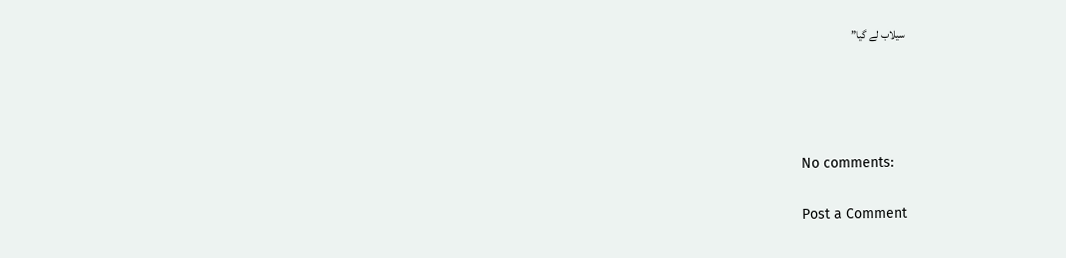سیلاب لے گیا”




No comments:

Post a Comment